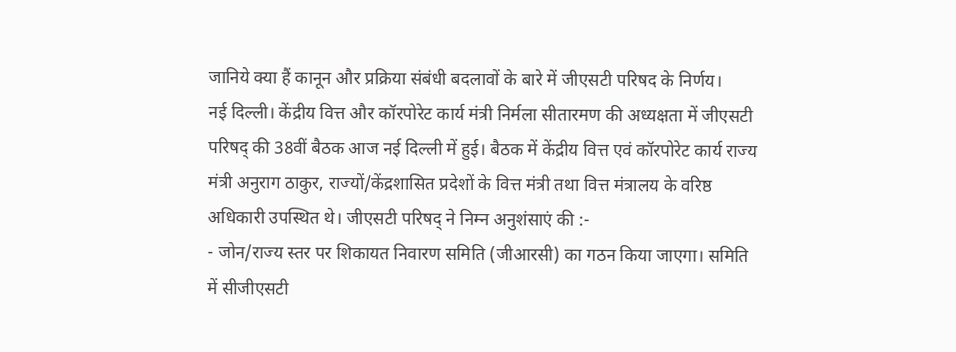जानिये क्या हैं कानून और प्रक्रिया संबंधी बदलावों के बारे में जीएसटी परिषद के निर्णय।
नई दिल्ली। केंद्रीय वित्त और कॉरपोरेट कार्य मंत्री निर्मला सीतारमण की अध्यक्षता में जीएसटी परिषद् की 38वीं बैठक आज नई दिल्ली में हुई। बैठक में केंद्रीय वित्त एवं कॉरपोरेट कार्य राज्य मंत्री अनुराग ठाकुर, राज्यों/केंद्रशासित प्रदेशों के वित्त मंत्री तथा वित्त मंत्रालय के वरिष्ठ अधिकारी उपस्थित थे। जीएसटी परिषद् ने निम्न अनुशंसाएं की :-
- जोन/राज्य स्तर पर शिकायत निवारण समिति (जीआरसी) का गठन किया जाएगा। समिति में सीजीएसटी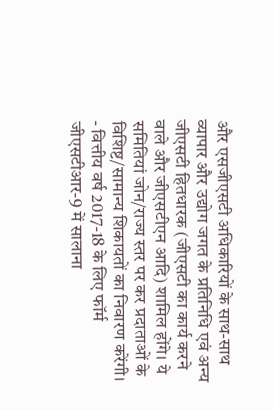और एसजीएसटी अधिकारियों के साथ-साथ व्यापार और उद्योग जगत के प्रतिनिधि एवं अन्य जीएसटी हितधारक (जीएसटी का कार्य करने वाले और जीएसटीएन आदि) शामिल होंगे। ये समितियां जोन/राज्य स्तर पर कर प्रदाताओं के विशिष्ट/सामान्य शिकायतों का निवारण करेंगी।
- वित्तीय वर्ष 2017-18 के लिए फॉर्म जीएसटीआर-9 में सालाना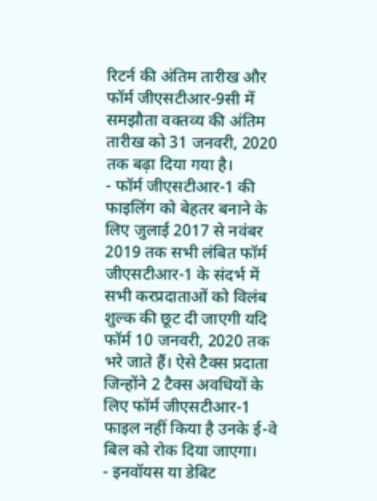रिटर्न की अंतिम तारीख और फॉर्म जीएसटीआर-9सी में समझौता वक्तव्य की अंतिम तारीख को 31 जनवरी, 2020 तक बढ़ा दिया गया है।
- फॉर्म जीएसटीआर-1 की फाइलिंग को बेहतर बनाने के लिए जुलाई 2017 से नवंबर 2019 तक सभी लंबित फॉर्म जीएसटीआर-1 के संदर्भ में सभी करप्रदाताओं को विलंब शुल्क की छूट दी जाएगी यदि फॉर्म 10 जनवरी, 2020 तक भरे जाते हैं। ऐसे टैक्स प्रदाता जिन्होंने 2 टैक्स अवधियों के लिए फॉर्म जीएसटीआर-1 फाइल नहीं किया है उनके ई-वे बिल को रोक दिया जाएगा।
- इनवॉयस या डेबिट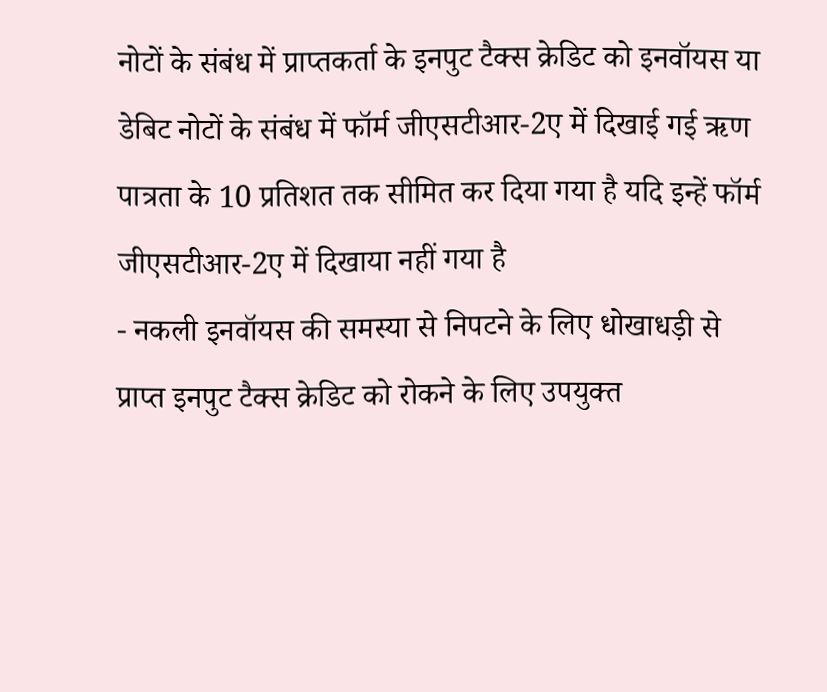नोटों के संबंध में प्राप्तकर्ता के इनपुट टैक्स क्रेडिट को इनवॉयस या डेबिट नोटों के संबंध में फॉर्म जीएसटीआर-2ए में दिखाई गई ऋण पात्रता के 10 प्रतिशत तक सीमित कर दिया गया है यदि इन्हें फॉर्म जीएसटीआर-2ए में दिखाया नहीं गया है
- नकली इनवॉयस की समस्या से निपटने के लिए धोखाधड़ी से प्राप्त इनपुट टैक्स क्रेडिट को रोकने के लिए उपयुक्त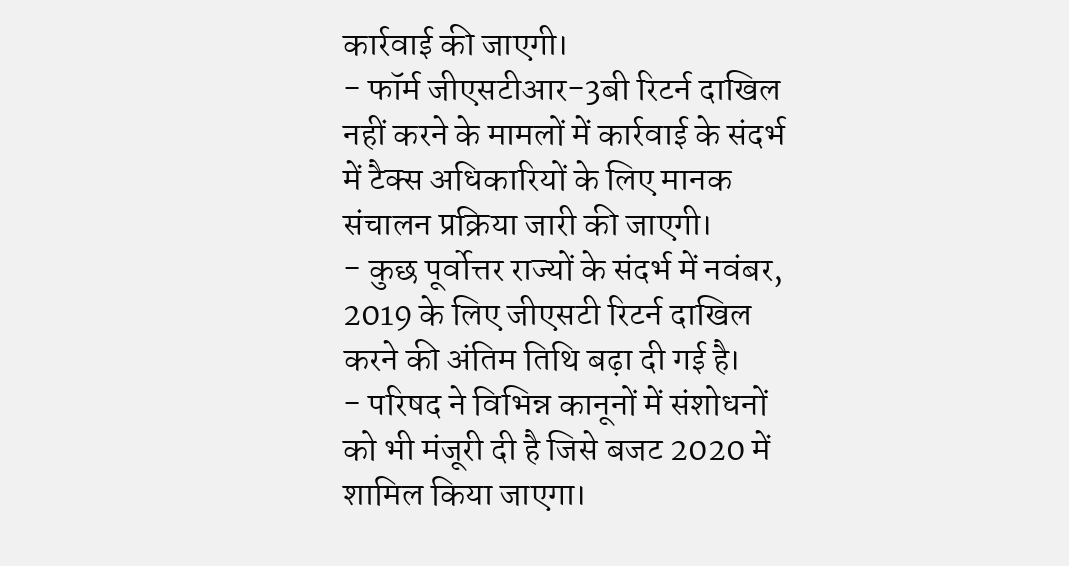कार्रवाई की जाएगी।
- फॉर्म जीएसटीआर-3बी रिटर्न दाखिल नहीं करने के मामलों में कार्रवाई के संदर्भ में टैक्स अधिकारियों के लिए मानक संचालन प्रक्रिया जारी की जाएगी।
- कुछ पूर्वोत्तर राज्यों के संदर्भ में नवंबर, 2019 के लिए जीएसटी रिटर्न दाखिल करने की अंतिम तिथि बढ़ा दी गई है।
- परिषद ने विभिन्न कानूनों में संशोधनों को भी मंजूरी दी है जिसे बजट 2020 में शामिल किया जाएगा।